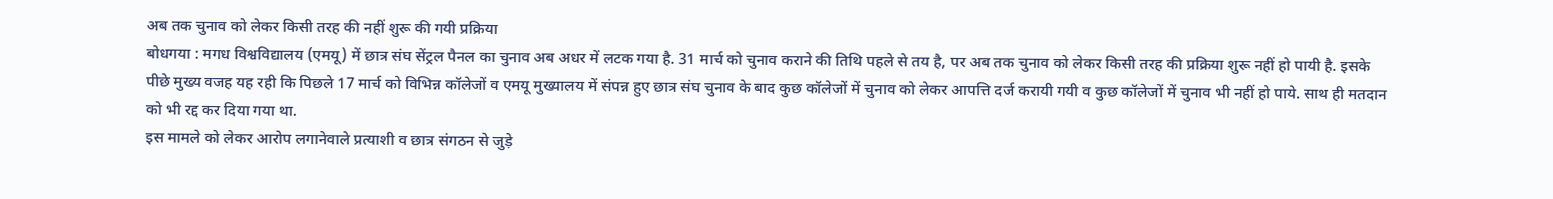अब तक चुनाव को लेकर किसी तरह की नहीं शुरू की गयी प्रक्रिया
बोधगया : मगध विश्वविद्यालय (एमयू) में छात्र संघ सेंट्रल पैनल का चुनाव अब अधर में लटक गया है. 31 मार्च को चुनाव कराने की तिथि पहले से तय है, पर अब तक चुनाव को लेकर किसी तरह की प्रक्रिया शुरू नहीं हो पायी है. इसके पीछे मुख्य वजह यह रही कि पिछले 17 मार्च को विभिन्न कॉलेजों व एमयू मुख्यालय में संपन्न हुए छात्र संघ चुनाव के बाद कुछ कॉलेजों में चुनाव को लेकर आपत्ति दर्ज करायी गयी व कुछ कॉलेजों में चुनाव भी नहीं हो पाये. साथ ही मतदान को भी रद्द कर दिया गया था.
इस मामले को लेकर आरोप लगानेवाले प्रत्याशी व छात्र संगठन से जुड़े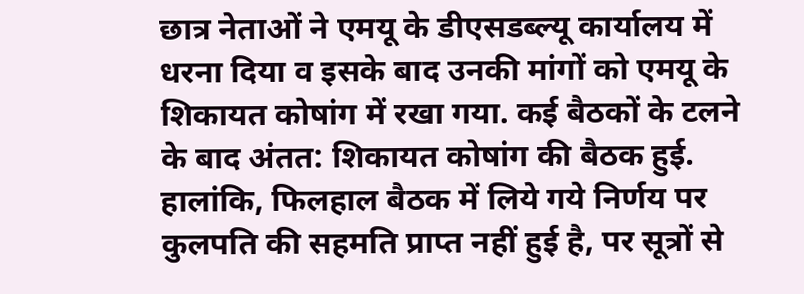छात्र नेताओं ने एमयू के डीएसडब्ल्यू कार्यालय में धरना दिया व इसके बाद उनकी मांगों को एमयू के शिकायत कोषांग में रखा गया. कई बैठकों के टलने के बाद अंतत: शिकायत कोषांग की बैठक हुई. हालांकि, फिलहाल बैठक में लिये गये निर्णय पर कुलपति की सहमति प्राप्त नहीं हुई है, पर सूत्रों से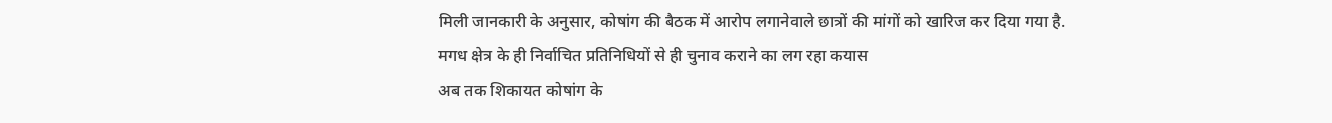मिली जानकारी के अनुसार, कोषांग की बैठक में आरोप लगानेवाले छात्रों की मांगों को खारिज कर दिया गया है.
मगध क्षेत्र के ही निर्वाचित प्रतिनिधियों से ही चुनाव कराने का लग रहा कयास
अब तक शिकायत कोषांग के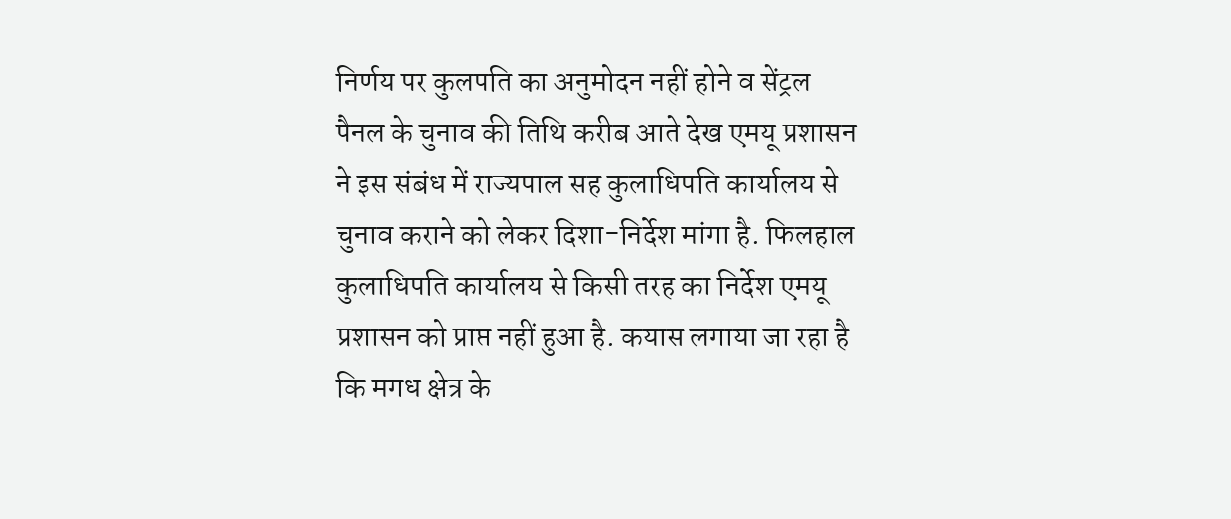निर्णय पर कुलपति का अनुमोदन नहीं होने व सेंट्रल पैनल के चुनाव की तिथि करीब आते देख एमयू प्रशासन ने इस संबंध में राज्यपाल सह कुलाधिपति कार्यालय से चुनाव कराने को लेकर दिशा-निर्देश मांगा है. फिलहाल कुलाधिपति कार्यालय से किसी तरह का निर्देश एमयू प्रशासन को प्राप्त नहीं हुआ है. कयास लगाया जा रहा है कि मगध क्षेत्र के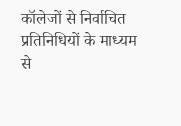कॉलेजों से निर्वाचित प्रतिनिधियों के माध्यम से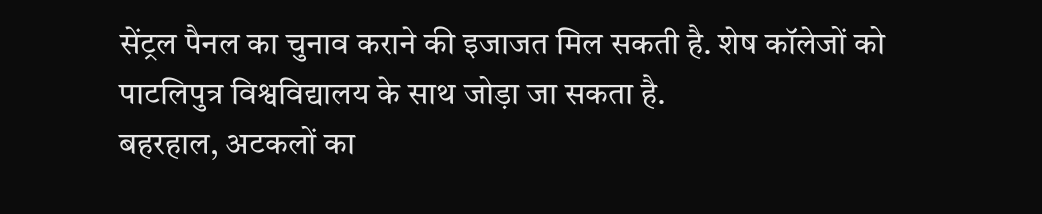सेंट्रल पैनल का चुनाव कराने की इजाजत मिल सकती है. शेष कॉलेजों को पाटलिपुत्र विश्वविद्यालय के साथ जोड़ा जा सकता है.
बहरहाल, अटकलों का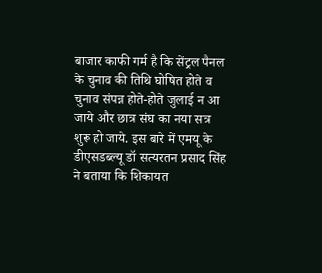बाजार काफी गर्म है कि सेंट्रल पैनल के चुनाव की तिथि घोषित होते व चुनाव संपन्न होते-होते जुलाई न आ जाये और छात्र संघ का नया सत्र शुरू हो जाये. इस बारे में एमयू के डीएसडब्ल्यू डॉ सत्यरतन प्रसाद सिंह ने बताया कि शिकायत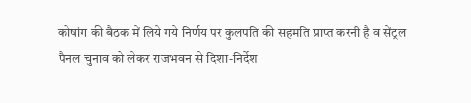कोषांग की बैठक में लिये गये निर्णय पर कुलपति की सहमति प्राप्त करनी है व सेंट्रल पैनल चुनाव को लेकर राजभवन से दिशा-निर्देश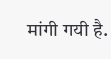मांगी गयी है.